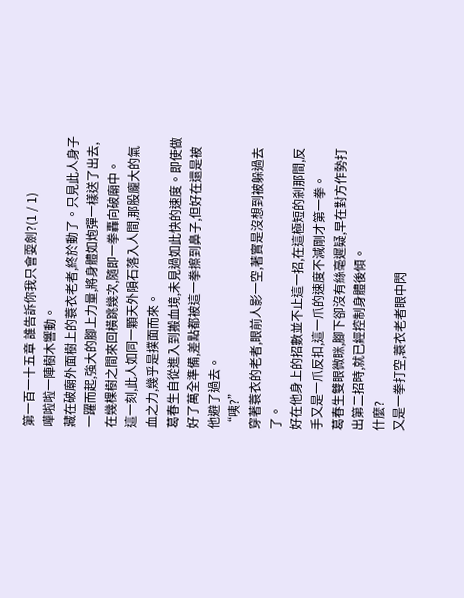第一百一十五章 誰告訴你我只會耍劍?(1 / 1)
嘩啦啦一陣樹木響動。
藏在破廟外面樹上的蓑衣老者,終於動了。只見此人身子一躍而起,強大的腳上力量,將身體如炮彈一樣送了出去,在幾棵樹之間來回橫跳幾次,隨即一拳轟向破廟中。
這一刻,此人如同一顆天外隕石落入人間,那股龐大的氣血之力,幾乎是撲面而來。
葛春生自從進入到搬血境,未見過如此快的速度。即使做好了萬全準備,差點都被這一拳擦到鼻子,但好在還是被他避了過去。
“咦?”
穿著蓑衣的老者,眼前人影一空,著實是沒想到被躲過去了。
好在他身上的招數並不止這一招,在這極短的剎那間,反手又是一爪反扣,這一爪的速度不減剛才第一拳。
葛春生雙眼微眯,腳下卻沒有絲毫遲疑,早在對方作勢打出第二招時,就已經控制身體後傾。
什麼?
又是一拳打空,蓑衣老者眼中閃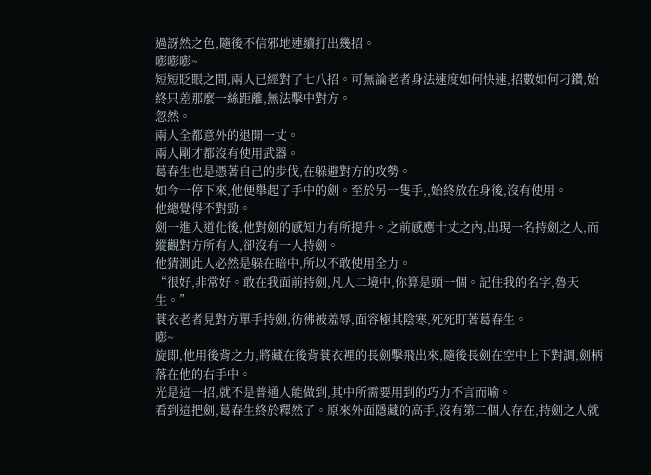過訝然之色,隨後不信邪地連續打出幾招。
嘭嘭嘭~
短短眨眼之間,兩人已經對了七八招。可無論老者身法速度如何快速,招數如何刁鑽,始終只差那麼一絲距離,無法擊中對方。
忽然。
兩人全都意外的退開一丈。
兩人剛才都沒有使用武器。
葛春生也是憑著自己的步伐,在躲避對方的攻勢。
如今一停下來,他便舉起了手中的劍。至於另一隻手,,始終放在身後,沒有使用。
他總覺得不對勁。
劍一進入道化後,他對劍的感知力有所提升。之前感應十丈之內,出現一名持劍之人,而縱觀對方所有人,卻沒有一人持劍。
他猜測此人必然是躲在暗中,所以不敢使用全力。
“很好,非常好。敢在我面前持劍,凡人二境中,你算是頭一個。記住我的名字,魯天生。”
蓑衣老者見對方單手持劍,彷彿被羞辱,面容極其陰寒,死死盯著葛春生。
嘭~
旋即,他用後背之力,將藏在後背蓑衣裡的長劍擊飛出來,隨後長劍在空中上下對調,劍柄落在他的右手中。
光是這一招,就不是普通人能做到,其中所需要用到的巧力不言而喻。
看到這把劍,葛春生終於釋然了。原來外面隱藏的高手,沒有第二個人存在,持劍之人就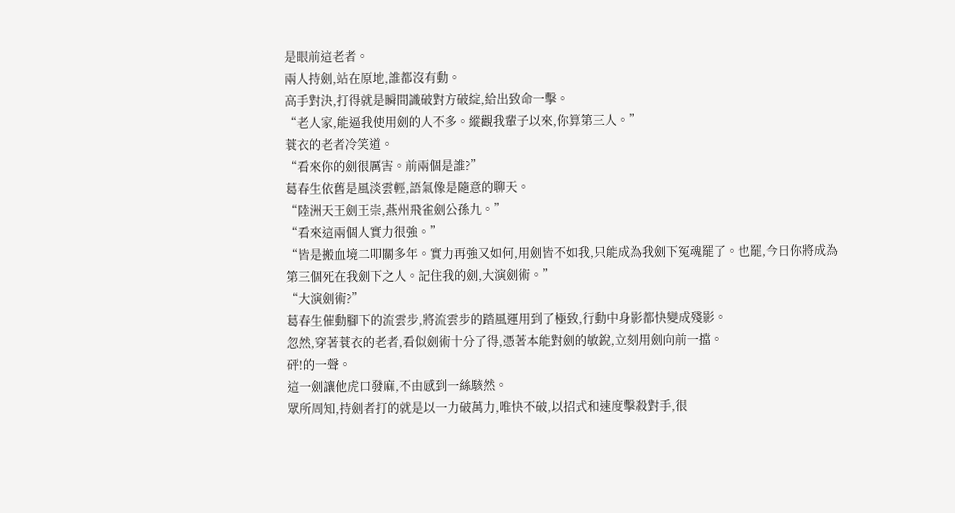是眼前這老者。
兩人持劍,站在原地,誰都沒有動。
高手對決,打得就是瞬間識破對方破綻,給出致命一擊。
“老人家,能逼我使用劍的人不多。縱觀我輩子以來,你算第三人。”
蓑衣的老者冷笑道。
“看來你的劍很厲害。前兩個是誰?”
葛春生依舊是風淡雲輕,語氣像是隨意的聊天。
“陸洲天王劍王崇,燕州飛雀劍公孫九。”
“看來這兩個人實力很強。”
“皆是搬血境二叩關多年。實力再強又如何,用劍皆不如我,只能成為我劍下冤魂罷了。也罷,今日你將成為第三個死在我劍下之人。記住我的劍,大演劍術。”
“大演劍術?”
葛春生催動腳下的流雲步,將流雲步的踏風運用到了極致,行動中身影都快變成殘影。
忽然,穿著蓑衣的老者,看似劍術十分了得,憑著本能對劍的敏銳,立刻用劍向前一擋。
砰!的一聲。
這一劍讓他虎口發麻,不由感到一絲駭然。
眾所周知,持劍者打的就是以一力破萬力,唯快不破,以招式和速度擊殺對手,很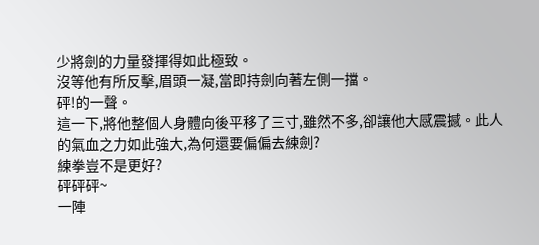少將劍的力量發揮得如此極致。
沒等他有所反擊,眉頭一凝,當即持劍向著左側一擋。
砰!的一聲。
這一下,將他整個人身體向後平移了三寸,雖然不多,卻讓他大感震撼。此人的氣血之力如此強大,為何還要偏偏去練劍?
練拳豈不是更好?
砰砰砰~
一陣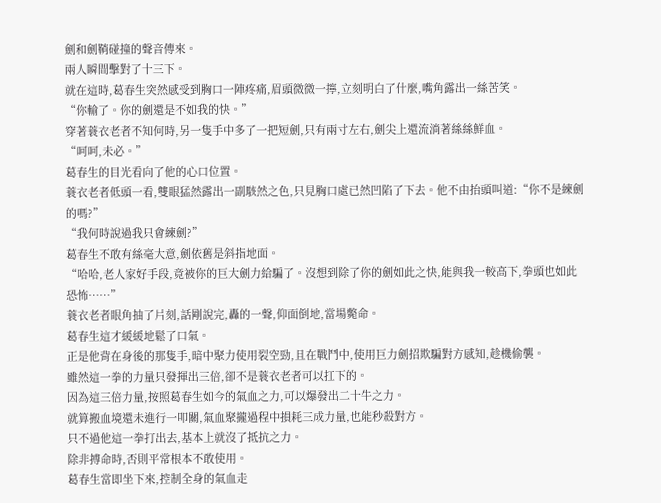劍和劍鞘碰撞的聲音傳來。
兩人瞬間擊對了十三下。
就在這時,葛春生突然感受到胸口一陣疼痛,眉頭微微一擰,立刻明白了什麼,嘴角露出一絲苦笑。
“你輸了。你的劍還是不如我的快。”
穿著蓑衣老者不知何時,另一隻手中多了一把短劍,只有兩寸左右,劍尖上還流淌著絲絲鮮血。
“呵呵,未必。”
葛春生的目光看向了他的心口位置。
蓑衣老者低頭一看,雙眼猛然露出一副駭然之色,只見胸口處已然凹陷了下去。他不由抬頭叫道:“你不是練劍的嗎?”
“我何時說過我只會練劍?”
葛春生不敢有絲毫大意,劍依舊是斜指地面。
“哈哈,老人家好手段,竟被你的巨大劍力給騙了。沒想到除了你的劍如此之快,能與我一較高下,拳頭也如此恐怖……”
蓑衣老者眼角抽了片刻,話剛說完,轟的一聲,仰面倒地,當場斃命。
葛春生這才緩緩地鬆了口氣。
正是他背在身後的那隻手,暗中聚力使用裂空勁,且在戰鬥中,使用巨力劍招欺騙對方感知,趁機偷襲。
雖然這一拳的力量只發揮出三倍,卻不是蓑衣老者可以扛下的。
因為這三倍力量,按照葛春生如今的氣血之力,可以爆發出二十牛之力。
就算搬血境還未進行一叩關,氣血聚攏過程中損耗三成力量,也能秒殺對方。
只不過他這一拳打出去,基本上就沒了抵抗之力。
除非搏命時,否則平常根本不敢使用。
葛春生當即坐下來,控制全身的氣血走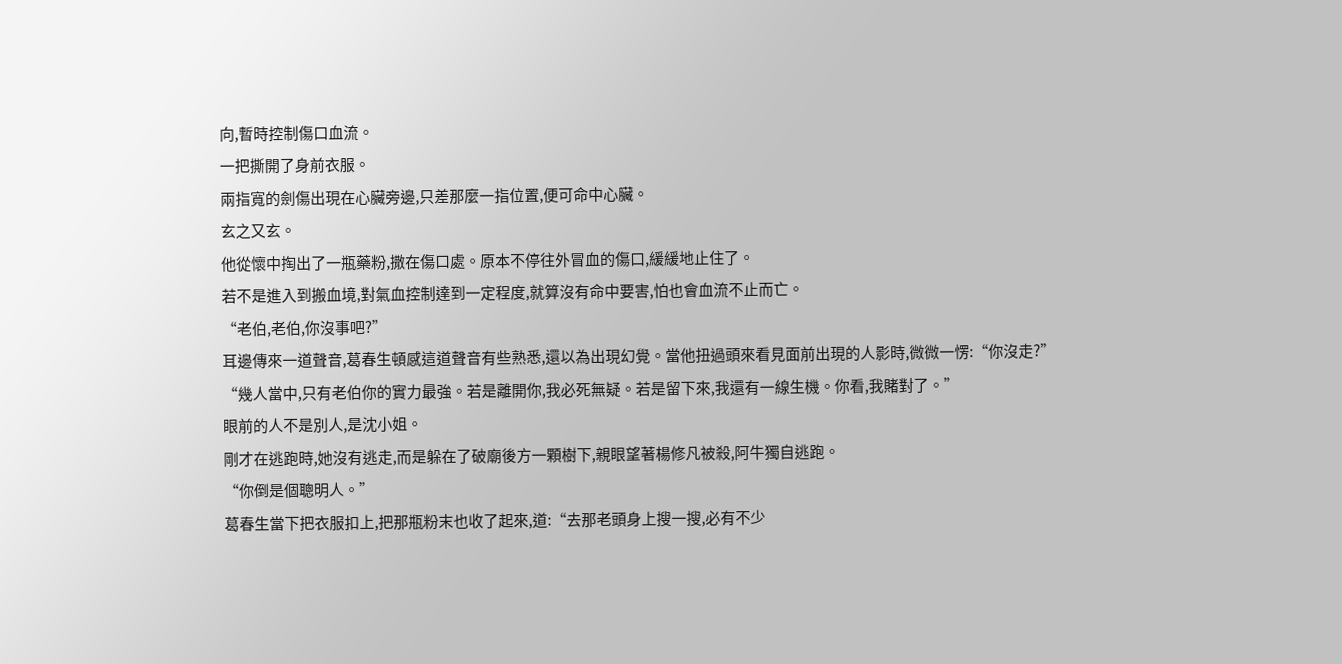向,暫時控制傷口血流。
一把撕開了身前衣服。
兩指寬的劍傷出現在心臟旁邊,只差那麼一指位置,便可命中心臟。
玄之又玄。
他從懷中掏出了一瓶藥粉,撒在傷口處。原本不停往外冒血的傷口,緩緩地止住了。
若不是進入到搬血境,對氣血控制達到一定程度,就算沒有命中要害,怕也會血流不止而亡。
“老伯,老伯,你沒事吧?”
耳邊傳來一道聲音,葛春生頓感這道聲音有些熟悉,還以為出現幻覺。當他扭過頭來看見面前出現的人影時,微微一愣:“你沒走?”
“幾人當中,只有老伯你的實力最強。若是離開你,我必死無疑。若是留下來,我還有一線生機。你看,我賭對了。”
眼前的人不是別人,是沈小姐。
剛才在逃跑時,她沒有逃走,而是躲在了破廟後方一顆樹下,親眼望著楊修凡被殺,阿牛獨自逃跑。
“你倒是個聰明人。”
葛春生當下把衣服扣上,把那瓶粉末也收了起來,道:“去那老頭身上搜一搜,必有不少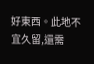好東西。此地不宜久留,還需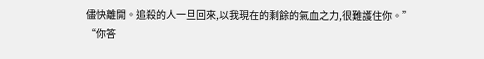儘快離開。追殺的人一旦回來,以我現在的剩餘的氣血之力,很難護住你。”
“你答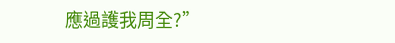應過護我周全?”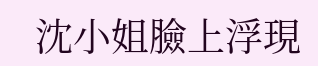沈小姐臉上浮現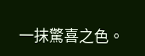一抹驚喜之色。